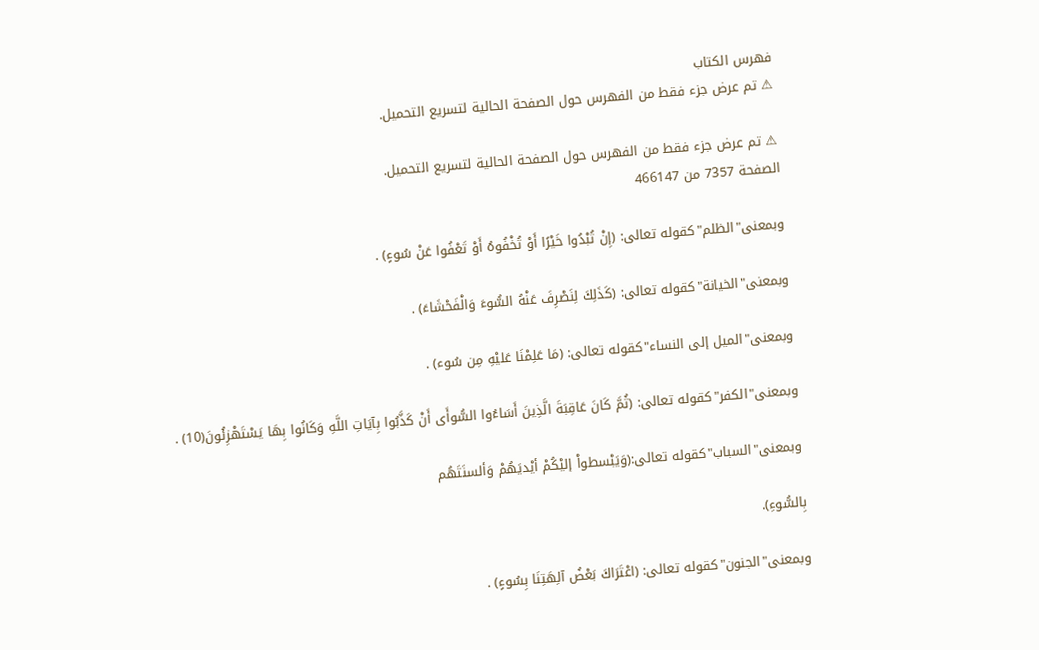فهرس الكتاب
⚠ تم عرض جزء فقط من الفهرس حول الصفحة الحالية لتسريع التحميل.

⚠ تم عرض جزء فقط من الفهرس حول الصفحة الحالية لتسريع التحميل.
الصفحة 7357 من 466147

وبمعنى"الظلم"كقوله تعالى: (إِنْ تُبْدُوا خَيْرًا أَوْ تُخْفُوهُ أَوْ تَعْفُوا عَنْ سُوءٍ) .

وبمعنى"الخيانة"كقوله تعالى: (كَذَلِكَ لِنَصْرِفَ عَنْهُ السُّوءَ وَالْفَحْشَاءَ) .

وبمعنى"الميل إلى النساء"كقوله تعالى: (مَا عَلِمْنَا عَليْهِ مِن سُوء) .

وبمعنى"الكفر"كقوله تعالى: (ثُمَّ كَانَ عَاقِبَةَ الَّذِينَ أَسَاءُوا السُّوأَى أَنْ كَذَّبُوا بِآيَاتِ اللَّهِ وَكَانُوا بِهَا يَسْتَهْزِئُونَ(10) .

وبمعنى"السباب"كقوله تعالى:(وَيَبْسطواْ إليْكُمْ أيْديَهُمْ وَألسنَتَهُم

بِالسُّوءِ).

وبمعنى"الجنون"كقوله تعالى: (اعْتَرَاكَ بَعْضُ آلِهَتِنَا بِسُوءٍ) .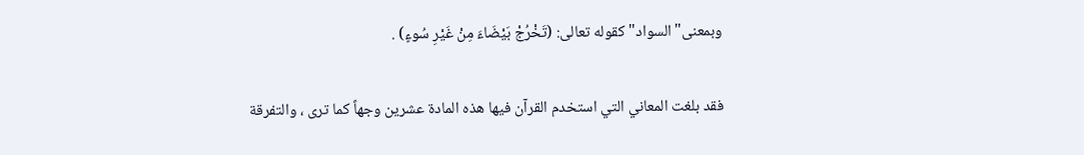وبمعنى"السواد"كقوله تعالى: (تَخْرُجْ بَيْضَاءَ مِنْ غَيْرِ سُوءٍ) .

فقد بلغت المعاني التي استخدم القرآن فيها هذه المادة عشرين وجهاً كما ترى ، والتفرقة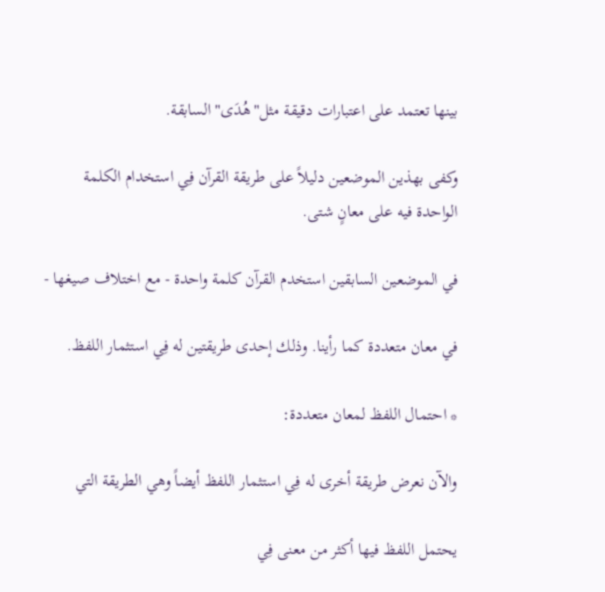بينها تعتمد على اعتبارات دقيقة مثل"هُدَى"السابقة.

وكفى بهذين الموضعين دليلاً على طريقة القرآن فِي استخدام الكلمة الواحدة فيه على معانٍ شتى.

في الموضعين السابقين استخدم القرآن كلمة واحدة - مع اختلاف صيغها -

في معان متعددة كما رأينا. وذلك إحدى طريقتين له فِي استثمار اللفظ.

* احتمال اللفظ لمعان متعددة:

والآن نعرض طريقة أخرى له فِي استثمار اللفظ أيضاً وهي الطريقة التي

يحتمل اللفظ فيها أكثر من معنى فِي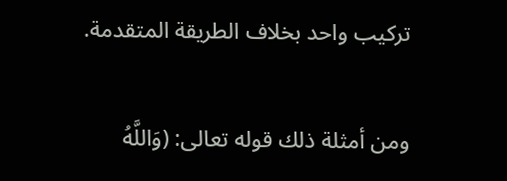تركيب واحد بخلاف الطريقة المتقدمة.

ومن أمثلة ذلك قوله تعالى: (وَاللَّهُ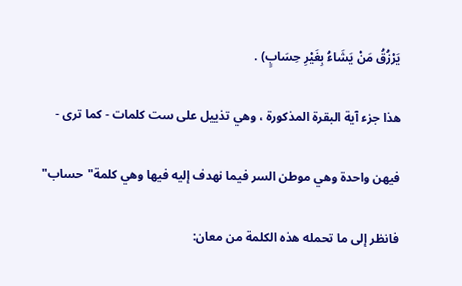يَرْزُقُ مَنْ يَشَاءُ بِغَيْرِ حِسَابٍ) .

هذا جزء آية البقرة المذكورة ، وهي تذييل على ست كلمات - كما ترى -

فيهن واحدة وهي موطن السر فيما نهدف إليه فيها وهي كلمة"حساب"

فانظر إلى ما تحمله هذه الكلمة من معان: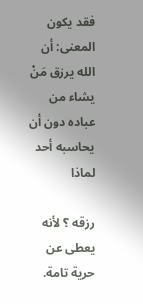فقد يكون المعنى: أن الله يرزق مَنْ يشاء من عباده دون أن يحاسبه أحد لماذا

رزقه ؟ لأنه يعطى عن حرية تامة.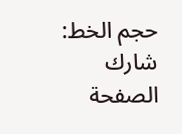حجم الخط:
شارك الصفحة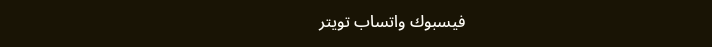فيسبوك واتساب تويتر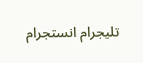تليجرام انستجرام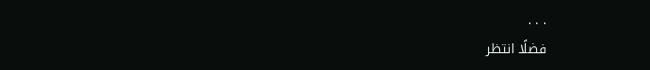. . .
فضلًا انتظر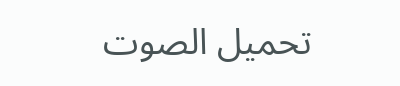تحميل الصوت